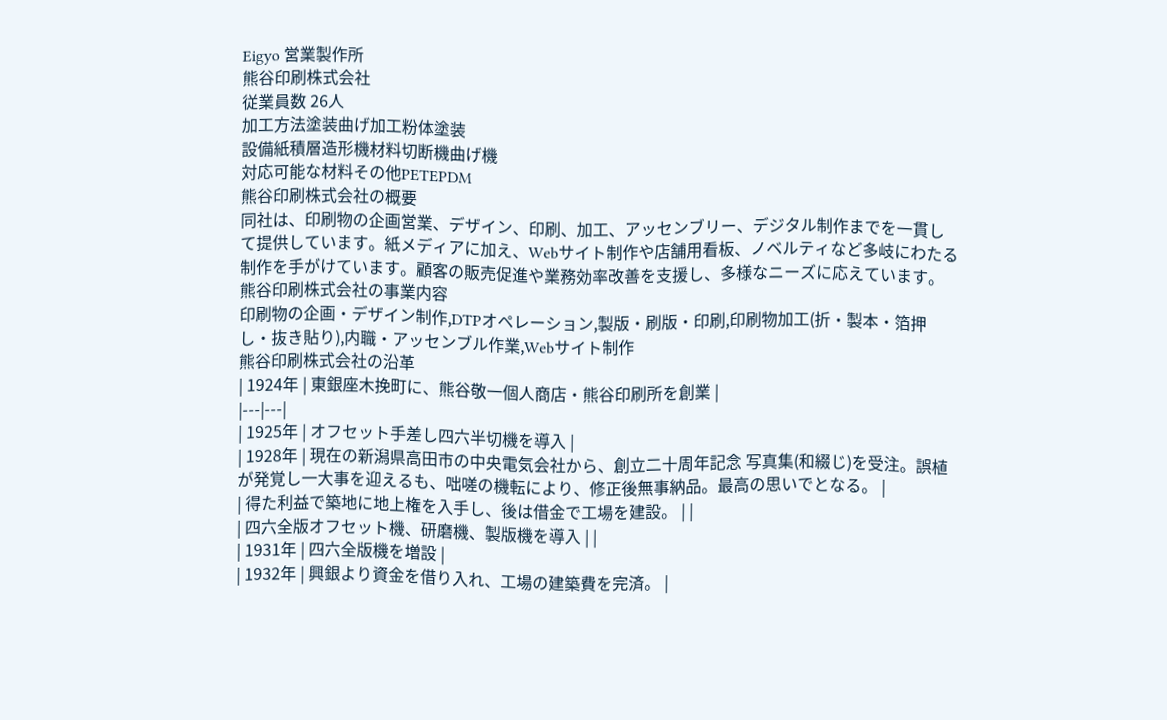Eigyo 営業製作所
熊谷印刷株式会社
従業員数 26人
加工方法塗装曲げ加工粉体塗装
設備紙積層造形機材料切断機曲げ機
対応可能な材料その他PETEPDM
熊谷印刷株式会社の概要
同社は、印刷物の企画営業、デザイン、印刷、加工、アッセンブリー、デジタル制作までを一貫して提供しています。紙メディアに加え、Webサイト制作や店舗用看板、ノベルティなど多岐にわたる制作を手がけています。顧客の販売促進や業務効率改善を支援し、多様なニーズに応えています。
熊谷印刷株式会社の事業内容
印刷物の企画・デザイン制作,DTPオペレーション,製版・刷版・印刷,印刷物加工(折・製本・箔押し・抜き貼り),内職・アッセンブル作業,Webサイト制作
熊谷印刷株式会社の沿革
| 1924年 | 東銀座木挽町に、熊谷敬一個人商店・熊谷印刷所を創業 |
|---|---|
| 1925年 | オフセット手差し四六半切機を導入 |
| 1928年 | 現在の新潟県高田市の中央電気会社から、創立二十周年記念 写真集(和綴じ)を受注。誤植が発覚し一大事を迎えるも、咄嗟の機転により、修正後無事納品。最高の思いでとなる。 |
| 得た利益で築地に地上権を入手し、後は借金で工場を建設。 | |
| 四六全版オフセット機、研磨機、製版機を導入 | |
| 1931年 | 四六全版機を増設 |
| 1932年 | 興銀より資金を借り入れ、工場の建築費を完済。 |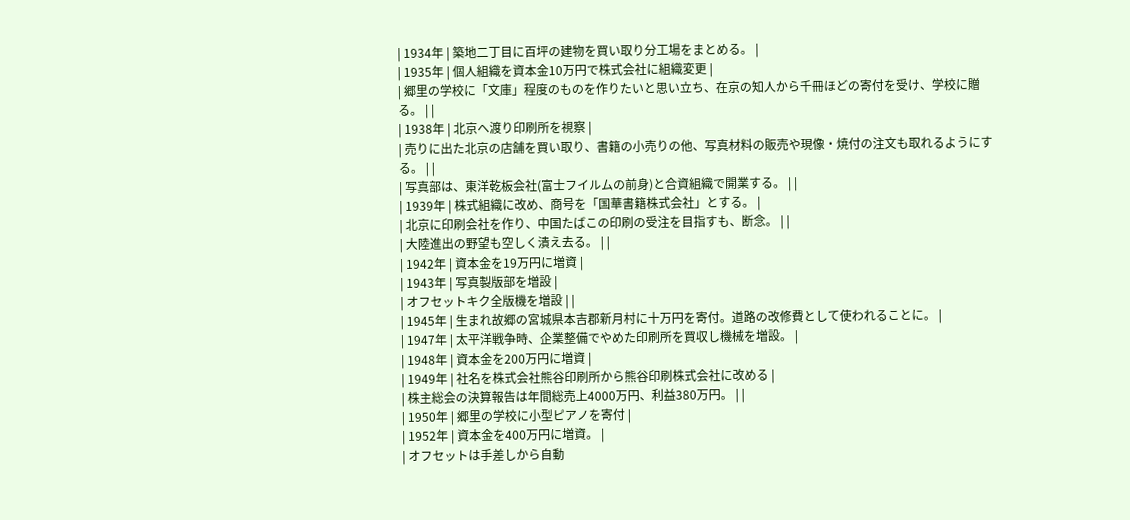| 1934年 | 築地二丁目に百坪の建物を買い取り分工場をまとめる。 |
| 1935年 | 個人組織を資本金10万円で株式会社に組織変更 |
| 郷里の学校に「文庫」程度のものを作りたいと思い立ち、在京の知人から千冊ほどの寄付を受け、学校に贈る。 | |
| 1938年 | 北京へ渡り印刷所を視察 |
| 売りに出た北京の店舗を買い取り、書籍の小売りの他、写真材料の販売や現像・焼付の注文も取れるようにする。 | |
| 写真部は、東洋乾板会社(富士フイルムの前身)と合資組織で開業する。 | |
| 1939年 | 株式組織に改め、商号を「国華書籍株式会社」とする。 |
| 北京に印刷会社を作り、中国たばこの印刷の受注を目指すも、断念。 | |
| 大陸進出の野望も空しく潰え去る。 | |
| 1942年 | 資本金を19万円に増資 |
| 1943年 | 写真製版部を増設 |
| オフセットキク全版機を増設 | |
| 1945年 | 生まれ故郷の宮城県本吉郡新月村に十万円を寄付。道路の改修費として使われることに。 |
| 1947年 | 太平洋戦争時、企業整備でやめた印刷所を買収し機械を増設。 |
| 1948年 | 資本金を200万円に増資 |
| 1949年 | 社名を株式会社熊谷印刷所から熊谷印刷株式会社に改める |
| 株主総会の決算報告は年間総売上4000万円、利益380万円。 | |
| 1950年 | 郷里の学校に小型ピアノを寄付 |
| 1952年 | 資本金を400万円に増資。 |
| オフセットは手差しから自動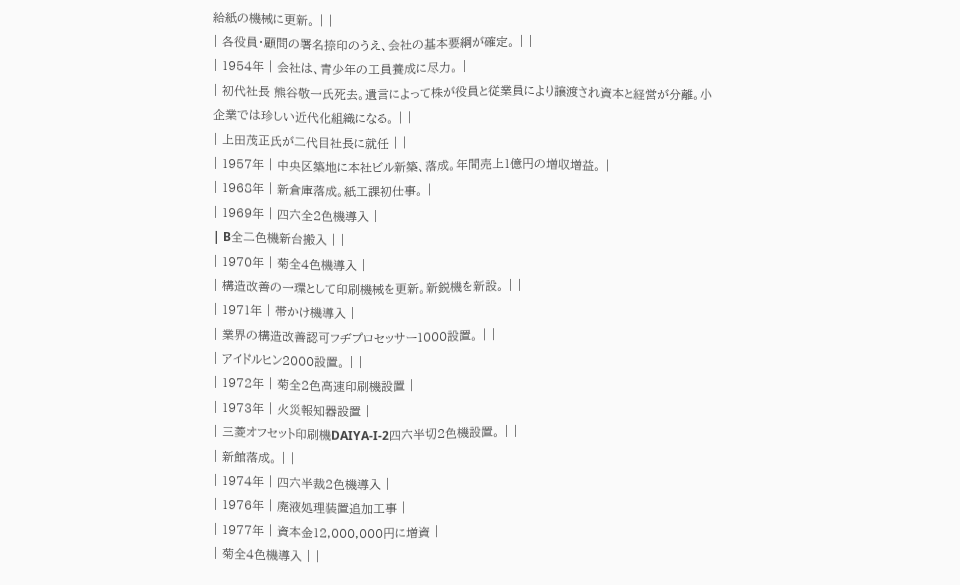給紙の機械に更新。 | |
| 各役員・顧問の署名捺印のうえ、会社の基本要綱が確定。 | |
| 1954年 | 会社は、青少年の工員養成に尽力。 |
| 初代社長 熊谷敬一氏死去。遺言によって株が役員と従業員により譲渡され資本と経営が分離。小企業では珍しい近代化組織になる。 | |
| 上田茂正氏が二代目社長に就任 | |
| 1957年 | 中央区築地に本社ビル新築、落成。年間売上1億円の増収増益。 |
| 1968年 | 新倉庫落成。紙工課初仕事。 |
| 1969年 | 四六全2色機導入 |
| B全二色機新台搬入 | |
| 1970年 | 菊全4色機導入 |
| 構造改善の一環として印刷機械を更新。新鋭機を新設。 | |
| 1971年 | 帯かけ機導入 |
| 業界の構造改善認可フヂプロセッサー1000設置。 | |
| アイドルヒン2000設置。 | |
| 1972年 | 菊全2色高速印刷機設置 |
| 1973年 | 火災報知器設置 |
| 三菱オフセット印刷機DAIYA-I-2四六半切2色機設置。 | |
| 新館落成。 | |
| 1974年 | 四六半裁2色機導入 |
| 1976年 | 廃液処理装置追加工事 |
| 1977年 | 資本金12,000,000円に増資 |
| 菊全4色機導入 | |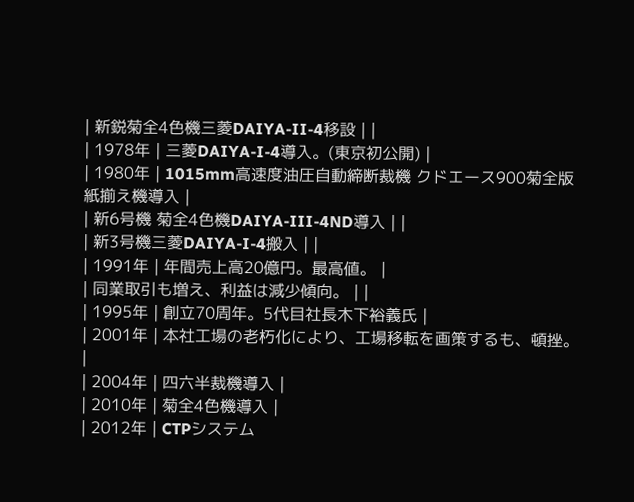| 新鋭菊全4色機三菱DAIYA-II-4移設 | |
| 1978年 | 三菱DAIYA-I-4導入。(東京初公開) |
| 1980年 | 1015mm高速度油圧自動締断裁機 クドエース900菊全版紙揃え機導入 |
| 新6号機 菊全4色機DAIYA-III-4ND導入 | |
| 新3号機三菱DAIYA-I-4搬入 | |
| 1991年 | 年間売上高20億円。最高値。 |
| 同業取引も増え、利益は減少傾向。 | |
| 1995年 | 創立70周年。5代目社長木下裕義氏 |
| 2001年 | 本社工場の老朽化により、工場移転を画策するも、頓挫。 |
| 2004年 | 四六半裁機導入 |
| 2010年 | 菊全4色機導入 |
| 2012年 | CTPシステム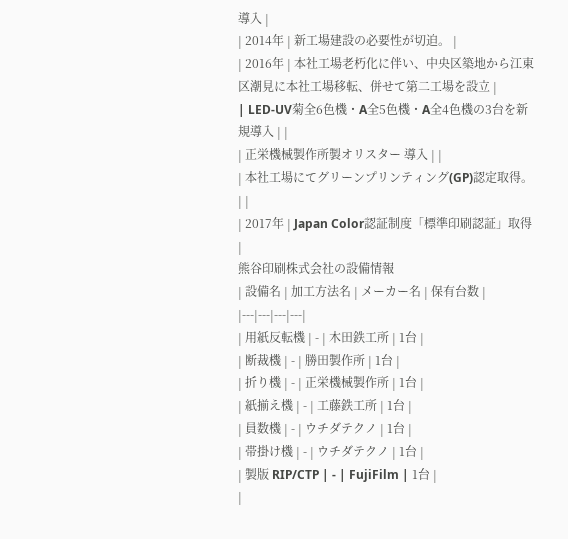導入 |
| 2014年 | 新工場建設の必要性が切迫。 |
| 2016年 | 本社工場老朽化に伴い、中央区築地から江東区潮見に本社工場移転、併せて第二工場を設立 |
| LED-UV菊全6色機・A全5色機・A全4色機の3台を新規導入 | |
| 正栄機械製作所製オリスター 導入 | |
| 本社工場にてグリーンプリンティング(GP)認定取得。 | |
| 2017年 | Japan Color認証制度「標準印刷認証」取得 |
熊谷印刷株式会社の設備情報
| 設備名 | 加工方法名 | メーカー名 | 保有台数 |
|---|---|---|---|
| 用紙反転機 | - | 木田鉄工所 | 1台 |
| 断裁機 | - | 勝田製作所 | 1台 |
| 折り機 | - | 正栄機械製作所 | 1台 |
| 紙揃え機 | - | 工藤鉄工所 | 1台 |
| 員数機 | - | ウチダテクノ | 1台 |
| 帯掛け機 | - | ウチダテクノ | 1台 |
| 製版 RIP/CTP | - | FujiFilm | 1台 |
|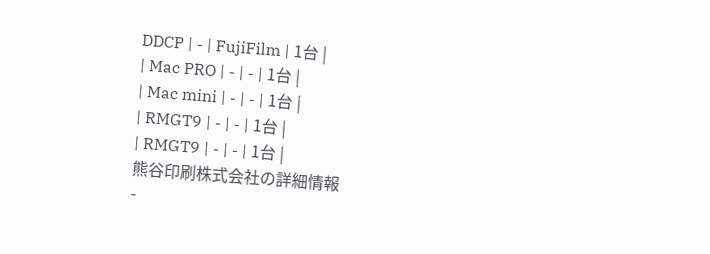DDCP | - | FujiFilm | 1台 |
| Mac PRO | - | - | 1台 |
| Mac mini | - | - | 1台 |
| RMGT9 | - | - | 1台 |
| RMGT9 | - | - | 1台 |
熊谷印刷株式会社の詳細情報
-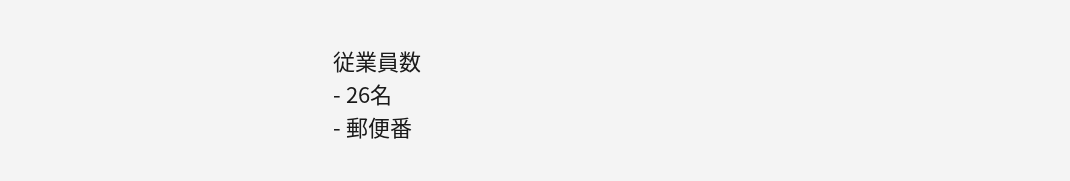従業員数
- 26名
- 郵便番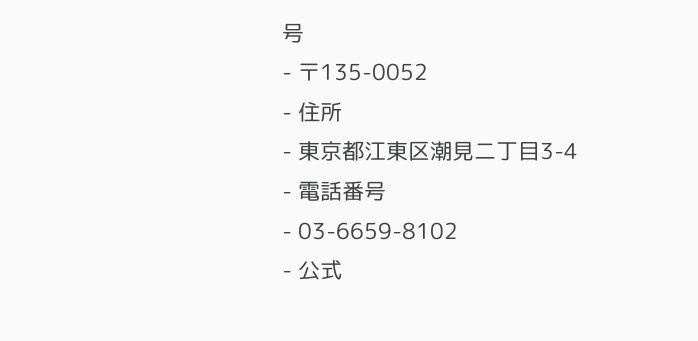号
- 〒135-0052
- 住所
- 東京都江東区潮見二丁目3-4
- 電話番号
- 03-6659-8102
- 公式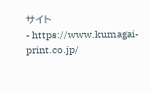サイト
- https://www.kumagai-print.co.jp/